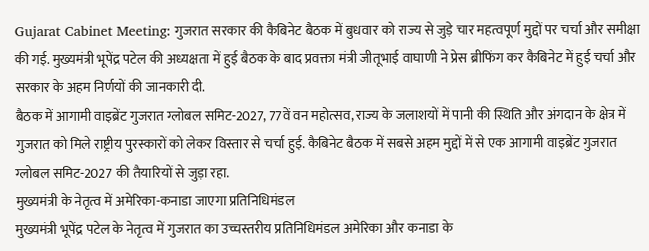Gujarat Cabinet Meeting: गुजरात सरकार की कैबिनेट बैठक में बुधवार को राज्य से जुड़े चार महत्वपूर्ण मुद्दों पर चर्चा और समीक्षा की गई. मुख्यमंत्री भूपेंद्र पटेल की अध्यक्षता में हुई बैठक के बाद प्रवक्ता मंत्री जीतूभाई वाघाणी ने प्रेस ब्रीफिंग कर कैबिनेट में हुई चर्चा और सरकार के अहम निर्णयों की जानकारी दी.
बैठक में आगामी वाइब्रेंट गुजरात ग्लोबल समिट-2027, 77वें वन महोत्सव, राज्य के जलाशयों में पानी की स्थिति और अंगदान के क्षेत्र में गुजरात को मिले राष्ट्रीय पुरस्कारों को लेकर विस्तार से चर्चा हुई. कैबिनेट बैठक में सबसे अहम मुद्दों में से एक आगामी वाइब्रेंट गुजरात ग्लोबल समिट-2027 की तैयारियों से जुड़ा रहा.
मुख्यमंत्री के नेतृत्व में अमेरिका-कनाडा जाएगा प्रतिनिधिमंडल
मुख्यमंत्री भूपेंद्र पटेल के नेतृत्व में गुजरात का उच्चस्तरीय प्रतिनिधिमंडल अमेरिका और कनाडा के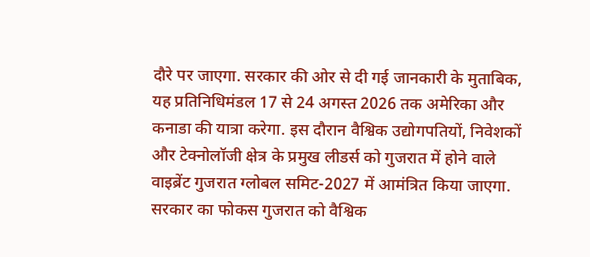दौरे पर जाएगा. सरकार की ओर से दी गई जानकारी के मुताबिक, यह प्रतिनिधिमंडल 17 से 24 अगस्त 2026 तक अमेरिका और कनाडा की यात्रा करेगा. इस दौरान वैश्विक उद्योगपतियों, निवेशकों और टेक्नोलॉजी क्षेत्र के प्रमुख लीडर्स को गुजरात में होने वाले वाइब्रेंट गुजरात ग्लोबल समिट-2027 में आमंत्रित किया जाएगा.
सरकार का फोकस गुजरात को वैश्विक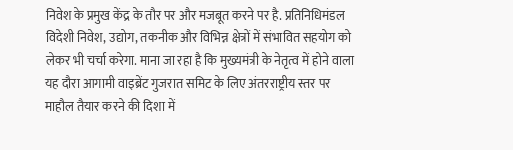निवेश के प्रमुख केंद्र के तौर पर और मजबूत करने पर है. प्रतिनिधिमंडल विदेशी निवेश, उद्योग, तकनीक और विभिन्न क्षेत्रों में संभावित सहयोग को लेकर भी चर्चा करेगा. माना जा रहा है कि मुख्यमंत्री के नेतृत्व में होने वाला यह दौरा आगामी वाइब्रेंट गुजरात समिट के लिए अंतरराष्ट्रीय स्तर पर माहौल तैयार करने की दिशा में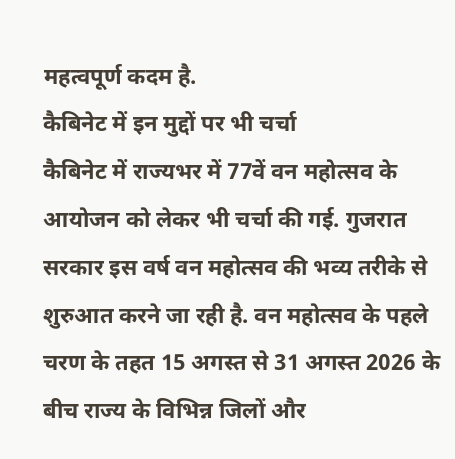महत्वपूर्ण कदम है.
कैबिनेट में इन मुद्दों पर भी चर्चा
कैबिनेट में राज्यभर में 77वें वन महोत्सव के आयोजन को लेकर भी चर्चा की गई. गुजरात सरकार इस वर्ष वन महोत्सव की भव्य तरीके से शुरुआत करने जा रही है. वन महोत्सव के पहले चरण के तहत 15 अगस्त से 31 अगस्त 2026 के बीच राज्य के विभिन्न जिलों और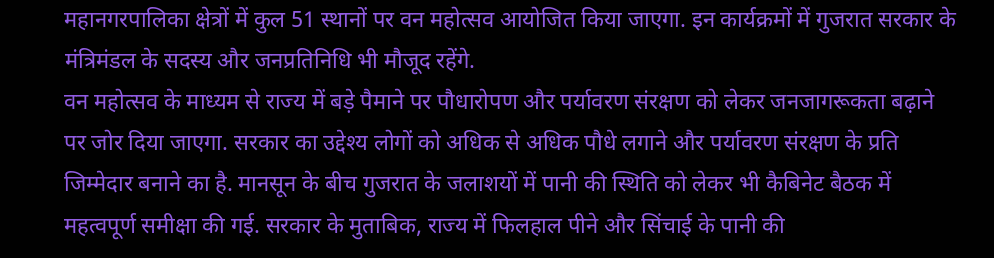महानगरपालिका क्षेत्रों में कुल 51 स्थानों पर वन महोत्सव आयोजित किया जाएगा. इन कार्यक्रमों में गुजरात सरकार के मंत्रिमंडल के सदस्य और जनप्रतिनिधि भी मौजूद रहेंगे.
वन महोत्सव के माध्यम से राज्य में बड़े पैमाने पर पौधारोपण और पर्यावरण संरक्षण को लेकर जनजागरूकता बढ़ाने पर जोर दिया जाएगा. सरकार का उद्देश्य लोगों को अधिक से अधिक पौधे लगाने और पर्यावरण संरक्षण के प्रति जिम्मेदार बनाने का है. मानसून के बीच गुजरात के जलाशयों में पानी की स्थिति को लेकर भी कैबिनेट बैठक में महत्वपूर्ण समीक्षा की गई. सरकार के मुताबिक, राज्य में फिलहाल पीने और सिंचाई के पानी की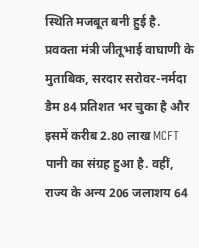स्थिति मजबूत बनी हुई है.
प्रवक्ता मंत्री जीतूभाई वाघाणी के मुताबिक, सरदार सरोवर-नर्मदा डैम 84 प्रतिशत भर चुका है और इसमें करीब 2.80 लाख MCFT पानी का संग्रह हुआ है. वहीं, राज्य के अन्य 206 जलाशय 64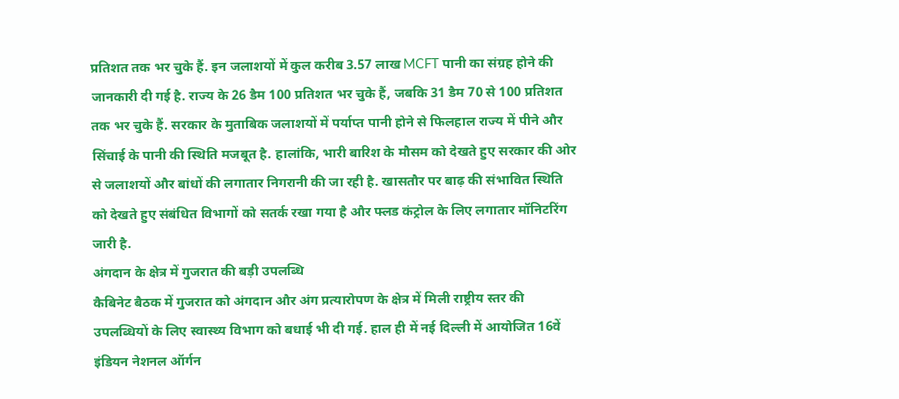प्रतिशत तक भर चुके हैं. इन जलाशयों में कुल करीब 3.57 लाख MCFT पानी का संग्रह होने की जानकारी दी गई है. राज्य के 26 डैम 100 प्रतिशत भर चुके हैं, जबकि 31 डैम 70 से 100 प्रतिशत तक भर चुके हैं. सरकार के मुताबिक जलाशयों में पर्याप्त पानी होने से फिलहाल राज्य में पीने और सिंचाई के पानी की स्थिति मजबूत है. हालांकि, भारी बारिश के मौसम को देखते हुए सरकार की ओर से जलाशयों और बांधों की लगातार निगरानी की जा रही है. खासतौर पर बाढ़ की संभावित स्थिति को देखते हुए संबंधित विभागों को सतर्क रखा गया है और फ्लड कंट्रोल के लिए लगातार मॉनिटरिंग जारी है.
अंगदान के क्षेत्र में गुजरात की बड़ी उपलब्धि
कैबिनेट बैठक में गुजरात को अंगदान और अंग प्रत्यारोपण के क्षेत्र में मिली राष्ट्रीय स्तर की उपलब्धियों के लिए स्वास्थ्य विभाग को बधाई भी दी गई. हाल ही में नई दिल्ली में आयोजित 16वें इंडियन नेशनल ऑर्गन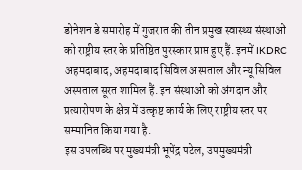डोनेशन डे समारोह में गुजरात की तीन प्रमुख स्वास्थ्य संस्थाओं को राष्ट्रीय स्तर के प्रतिष्ठित पुरस्कार प्राप्त हुए हैं. इनमें IKDRC अहमदाबाद, अहमदाबाद सिविल अस्पताल और न्यू सिविल अस्पताल सूरत शामिल हैं. इन संस्थाओं को अंगदान और प्रत्यारोपण के क्षेत्र में उत्कृष्ट कार्य के लिए राष्ट्रीय स्तर पर सम्मानित किया गया है.
इस उपलब्धि पर मुख्यमंत्री भूपेंद्र पटेल, उपमुख्यमंत्री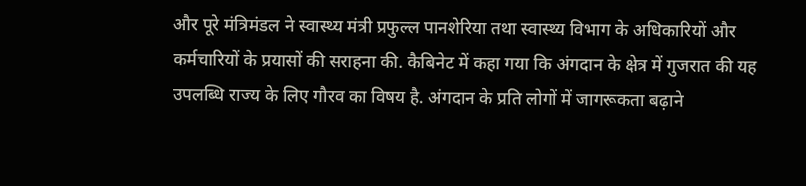और पूरे मंत्रिमंडल ने स्वास्थ्य मंत्री प्रफुल्ल पानशेरिया तथा स्वास्थ्य विभाग के अधिकारियों और कर्मचारियों के प्रयासों की सराहना की. कैबिनेट में कहा गया कि अंगदान के क्षेत्र में गुजरात की यह उपलब्धि राज्य के लिए गौरव का विषय है. अंगदान के प्रति लोगों में जागरूकता बढ़ाने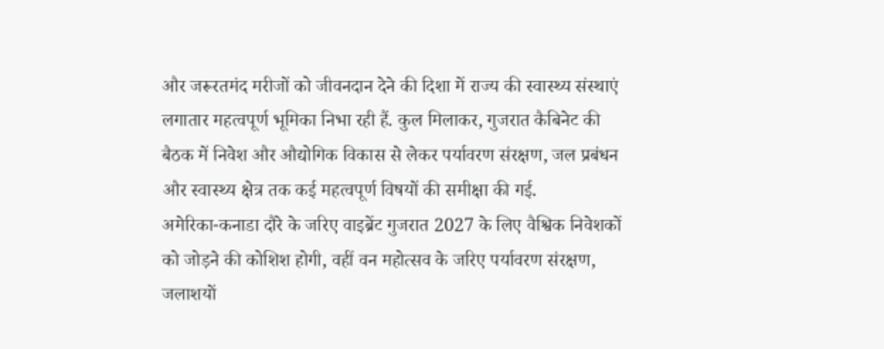और जरूरतमंद मरीजों को जीवनदान देने की दिशा में राज्य की स्वास्थ्य संस्थाएं लगातार महत्वपूर्ण भूमिका निभा रही हैं. कुल मिलाकर, गुजरात कैबिनेट की बैठक में निवेश और औद्योगिक विकास से लेकर पर्यावरण संरक्षण, जल प्रबंधन और स्वास्थ्य क्षेत्र तक कई महत्वपूर्ण विषयों की समीक्षा की गई.
अमेरिका-कनाडा दौरे के जरिए वाइब्रेंट गुजरात 2027 के लिए वैश्विक निवेशकों को जोड़ने की कोशिश होगी, वहीं वन महोत्सव के जरिए पर्यावरण संरक्षण, जलाशयों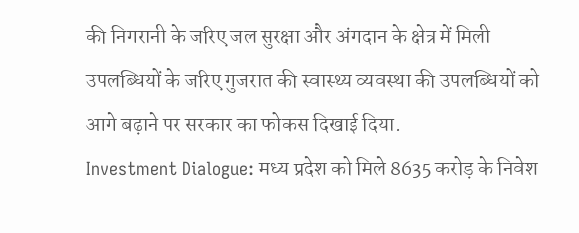की निगरानी के जरिए जल सुरक्षा और अंगदान के क्षेत्र में मिली उपलब्धियों के जरिए गुजरात की स्वास्थ्य व्यवस्था की उपलब्धियों को आगे बढ़ाने पर सरकार का फोकस दिखाई दिया.
Investment Dialogue: मध्य प्रदेश को मिले 8635 करोड़ के निवेश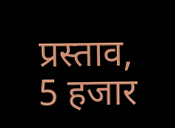प्रस्ताव, 5 हजार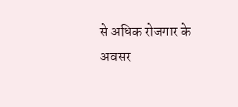से अधिक रोजगार के अवसर